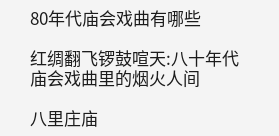80年代庙会戏曲有哪些

红绸翻飞锣鼓喧天:八十年代庙会戏曲里的烟火人间

八里庄庙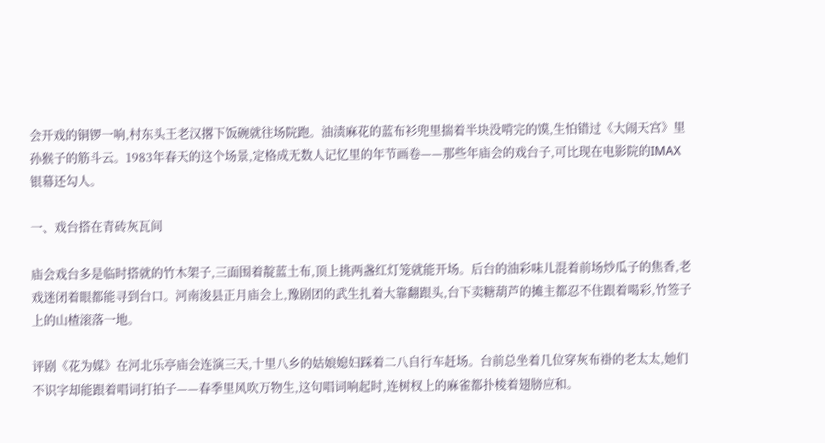会开戏的铜锣一响,村东头王老汉撂下饭碗就往场院跑。油渍麻花的蓝布衫兜里揣着半块没啃完的馍,生怕错过《大闹天宫》里孙猴子的筋斗云。1983年春天的这个场景,定格成无数人记忆里的年节画卷——那些年庙会的戏台子,可比现在电影院的IMAX银幕还勾人。

一、戏台搭在青砖灰瓦间

庙会戏台多是临时搭就的竹木架子,三面围着靛蓝土布,顶上挑两盏红灯笼就能开场。后台的油彩味儿混着前场炒瓜子的焦香,老戏迷闭着眼都能寻到台口。河南浚县正月庙会上,豫剧团的武生扎着大靠翻跟头,台下卖糖葫芦的摊主都忍不住跟着喝彩,竹签子上的山楂滚落一地。

评剧《花为媒》在河北乐亭庙会连演三天,十里八乡的姑娘媳妇踩着二八自行车赶场。台前总坐着几位穿灰布褂的老太太,她们不识字却能跟着唱词打拍子——春季里风吹万物生,这句唱词响起时,连树杈上的麻雀都扑棱着翅膀应和。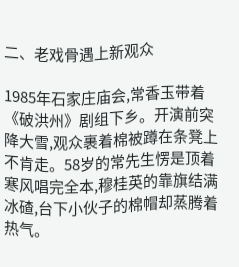二、老戏骨遇上新观众

1985年石家庄庙会,常香玉带着《破洪州》剧组下乡。开演前突降大雪,观众裹着棉被蹲在条凳上不肯走。58岁的常先生愣是顶着寒风唱完全本,穆桂英的靠旗结满冰碴,台下小伙子的棉帽却蒸腾着热气。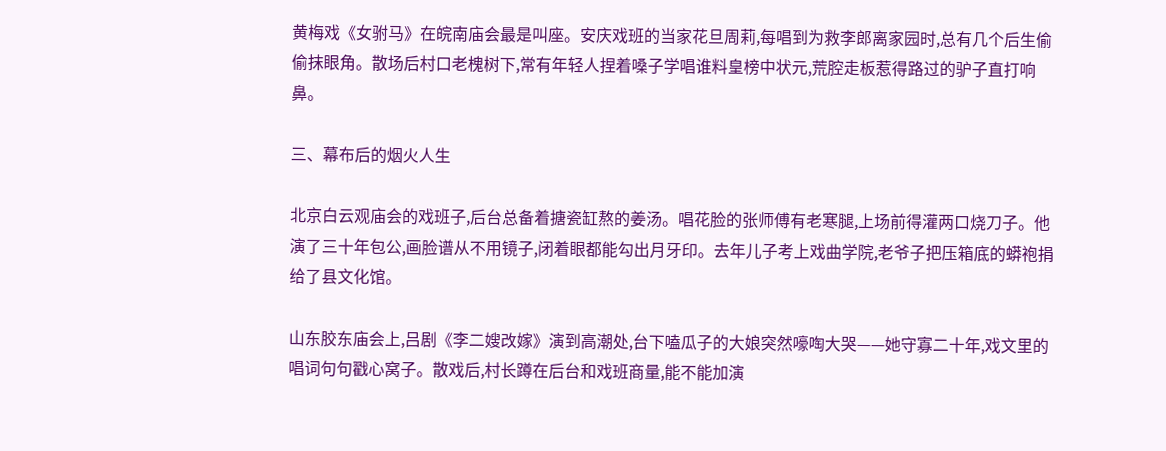黄梅戏《女驸马》在皖南庙会最是叫座。安庆戏班的当家花旦周莉,每唱到为救李郎离家园时,总有几个后生偷偷抹眼角。散场后村口老槐树下,常有年轻人捏着嗓子学唱谁料皇榜中状元,荒腔走板惹得路过的驴子直打响鼻。

三、幕布后的烟火人生

北京白云观庙会的戏班子,后台总备着搪瓷缸熬的姜汤。唱花脸的张师傅有老寒腿,上场前得灌两口烧刀子。他演了三十年包公,画脸谱从不用镜子,闭着眼都能勾出月牙印。去年儿子考上戏曲学院,老爷子把压箱底的蟒袍捐给了县文化馆。

山东胶东庙会上,吕剧《李二嫂改嫁》演到高潮处,台下嗑瓜子的大娘突然嚎啕大哭——她守寡二十年,戏文里的唱词句句戳心窝子。散戏后,村长蹲在后台和戏班商量,能不能加演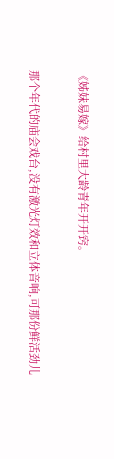《姊妹易嫁》给村里大龄青年开开窍。

那个年代的庙会戏台,没有激光灯效和立体音响,可那份鲜活劲儿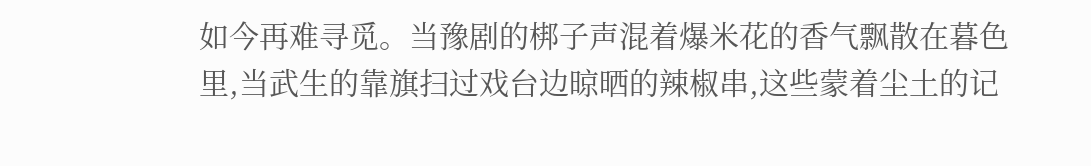如今再难寻觅。当豫剧的梆子声混着爆米花的香气飘散在暮色里,当武生的靠旗扫过戏台边晾晒的辣椒串,这些蒙着尘土的记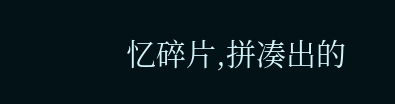忆碎片,拼凑出的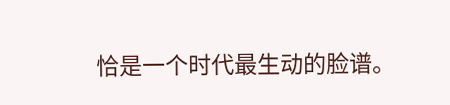恰是一个时代最生动的脸谱。